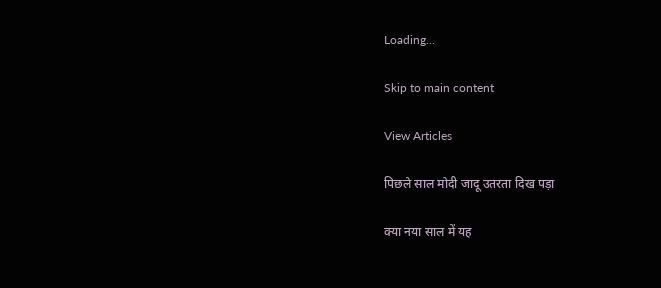Loading...

Skip to main content

View Articles

पिछले साल मोदी जादू उतरता दिख पड़ा

क्या नया साल में यह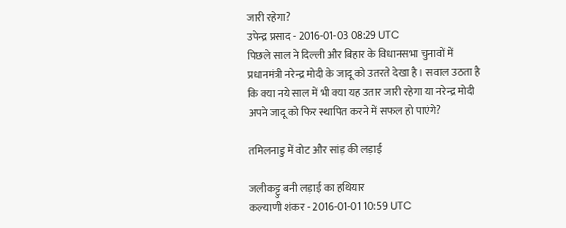जारी रहेगा?
उपेन्द्र प्रसाद - 2016-01-03 08:29 UTC
पिछले साल ने दिल्ली और बिहार के विधानसभा चुनावों में प्रधानमंत्री नरेन्द्र मोदी के जादू को उतरते देखा है। सवाल उठता है कि क्या नये साल में भी क्या यह उतार जारी रहेगा या नरेन्द्र मोदी अपने जादू को फिर स्थापित करने में सफल हो पाएंगे?

तमिलनाडु में वोट और सांड़ की लड़ाई

जलीकट्टु बनी लड़ाई का हथियार
कल्याणी शंकर - 2016-01-01 10:59 UTC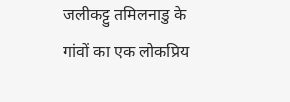जलीकट्टु तमिलनाडु के गांवों का एक लोकप्रिय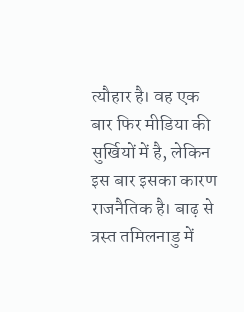त्यौहार है। वह एक बार फिर मीडिया की सुर्खियों में है, लेकिन इस बार इसका कारण राजनैतिक है। बाढ़ से त्रस्त तमिलनाडु में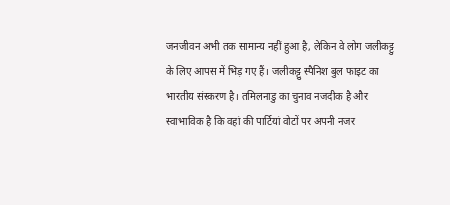जनजीवन अभी तक सामान्य नहीं हुआ है, लेकिन वे लोग जलीकट्टु के लिए आपस में भिड़ गए हैं। जलीकट्टु स्पैनिश बुल फाइट का भारतीय संस्करण है। तमिलनाडु का चुनाव नजदीक है और स्वाभाविक है कि वहां की पार्टियां वोटों पर अपनी नजर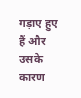गड़ाए हुए हैं और उसके कारण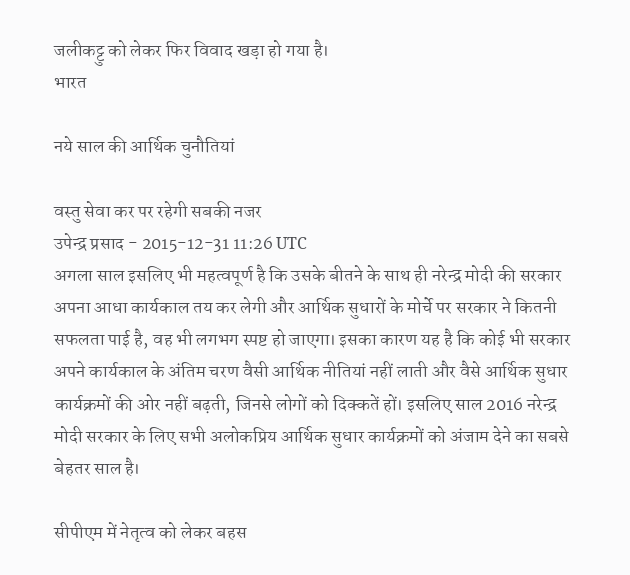जलीकट्टु को लेकर फिर विवाद खड़ा हो गया है।
भारत

नये साल की आर्थिक चुनौतियां

वस्तु सेवा कर पर रहेगी सबकी नजर
उपेन्द्र प्रसाद - 2015-12-31 11:26 UTC
अगला साल इसलिए भी महत्वपूर्ण है कि उसके बीतने के साथ ही नरेन्द्र मोदी की सरकार अपना आधा कार्यकाल तय कर लेगी और आर्थिक सुधारों के मोर्चे पर सरकार ने कितनी सफलता पाई है, वह भी लगभग स्पष्ट हो जाएगा। इसका कारण यह है कि कोई भी सरकार अपने कार्यकाल के अंतिम चरण वैसी आर्थिक नीतियां नहीं लाती और वैसे आर्थिक सुधार कार्यक्रमों की ओर नहीं बढ़ती, जिनसे लोगों को दिक्कतें हों। इसलिए साल 2016 नरेन्द्र मोदी सरकार के लिए सभी अलोकप्रिय आर्थिक सुधार कार्यक्रमों को अंजाम देने का सबसे बेहतर साल है।

सीपीएम में नेतृत्व को लेकर बहस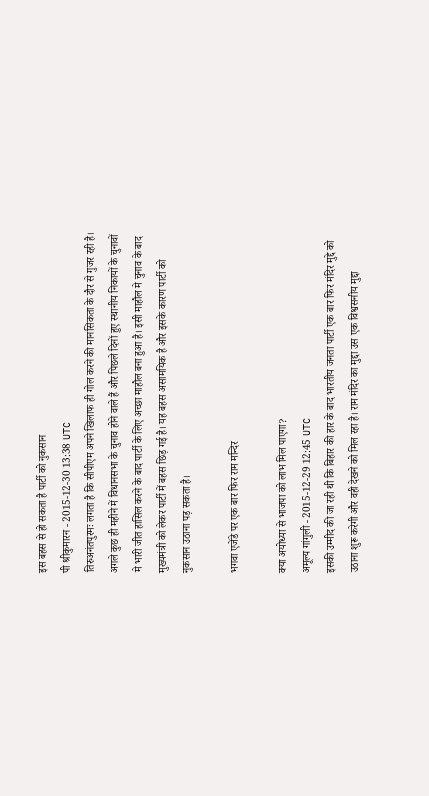इस बहस से हो सकता है पार्टी को नुकसान
पी श्रीकुमारन - 2015-12-30 13:38 UTC
तिरुअनंतपुरमः लगता है कि सीपीएम अपने खिलाफ ही गोल करने की मानसिकता के दौर से गुजर रही है। अगले कुछ ही महीने में विधानसभा के चुनाव होने वाले हैं और पिछले दिनों हुए स्थानीय निकायों के चुनावों मे भारी जीत हासिल करने के बाद पार्टी के लिए अच्छा माहौल बना हुआ है। इसी माहौल मे चुनाव के बाद मुख्यमंत्री को लेकर पार्टी में बहस छिड़ गई है। यह बहस असामयिक है और इसके कारण पार्टी को नुकसान उठाना पड़ सकता है।

भगवा एजेंडे पर एक बार फिर राम मन्दिर

क्या अयोध्या से भाजपा को लाभ मिल पाएगा?
अमूल्य गांगुली - 2015-12-29 12:45 UTC
इसकी उम्मीद की जा रही थी कि बिहार की हार के बाद भारतीय जनता पार्टी एक बार फिर मंदिर मुद्दे को उठाना शुरू करेगी और वही देखने को मिल रहा है। राम मंदिर का मुद्दा उस एक विश्वसनीय मुद्दा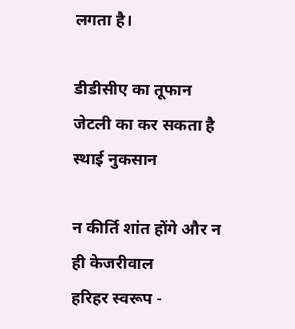लगता है।

डीडीसीए का तूफान जेटली का कर सकता है स्थाई नुकसान

न कीर्ति शांत होंगे और न ही केजरीवाल
हरिहर स्वरूप -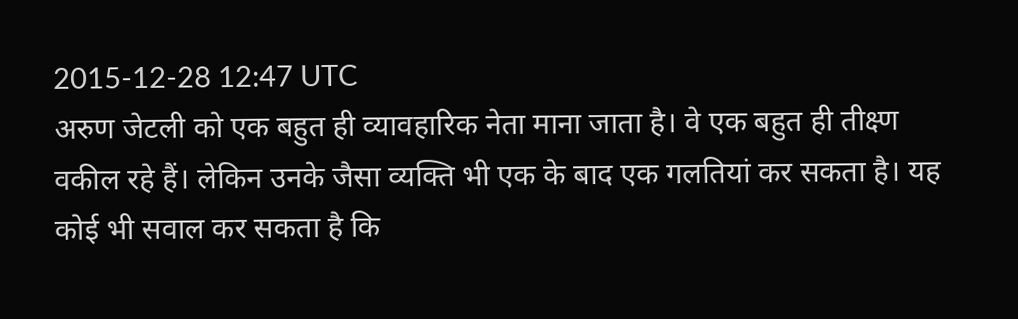2015-12-28 12:47 UTC
अरुण जेटली को एक बहुत ही व्यावहारिक नेता माना जाता है। वे एक बहुत ही तीक्ष्ण वकील रहे हैं। लेकिन उनके जैसा व्यक्ति भी एक के बाद एक गलतियां कर सकता है। यह कोई भी सवाल कर सकता है कि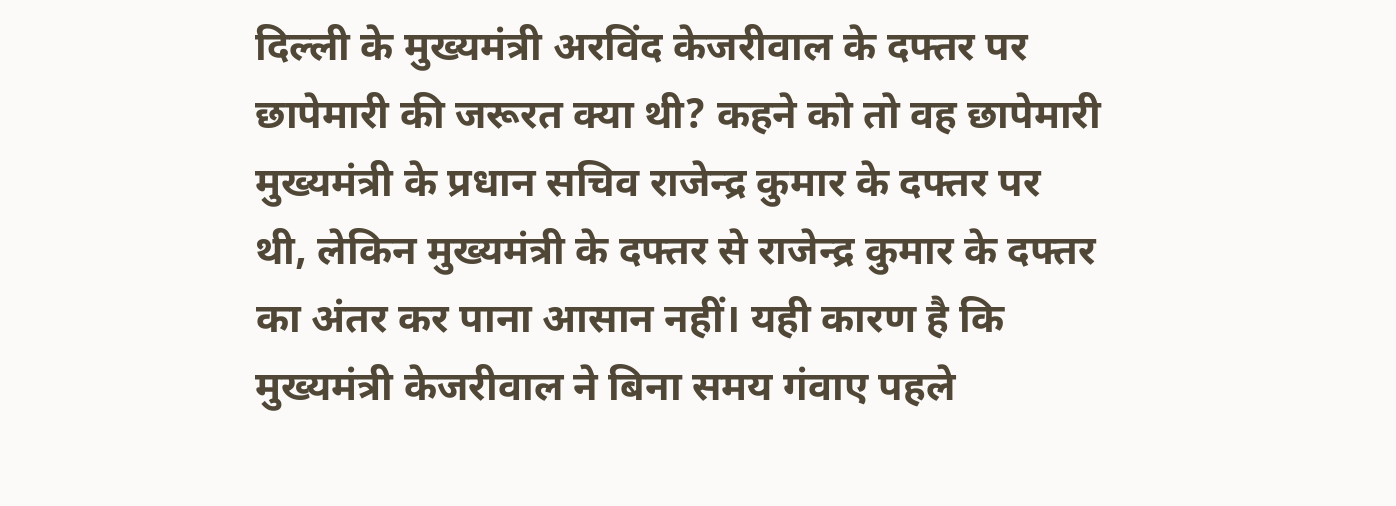दिल्ली के मुख्यमंत्री अरविंद केजरीवाल के दफ्तर पर छापेमारी की जरूरत क्या थी? कहने को तो वह छापेमारी मुख्यमंत्री के प्रधान सचिव राजेन्द्र कुमार के दफ्तर पर थी, लेकिन मुख्यमंत्री के दफ्तर से राजेन्द्र कुमार के दफ्तर का अंतर कर पाना आसान नहीं। यही कारण है कि मुख्यमंत्री केजरीवाल ने बिना समय गंवाए पहले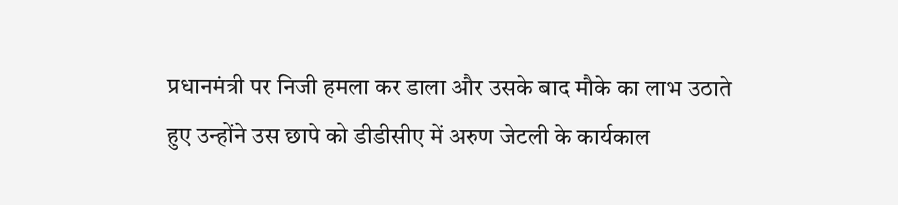प्रधानमंत्री पर निजी हमला कर डाला और उसके बाद मौके का लाभ उठाते हुए उन्होंने उस छापे को डीडीसीए में अरुण जेटली के कार्यकाल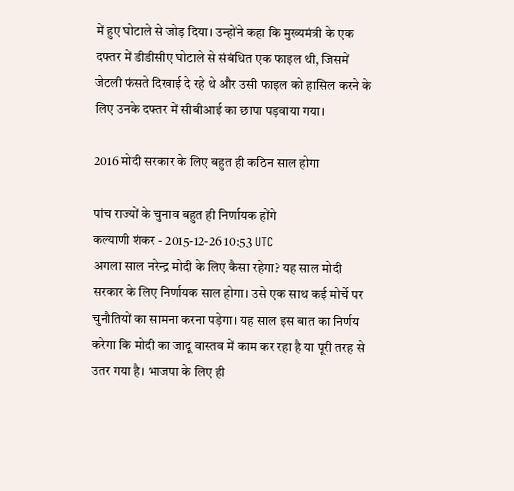में हुए घोटाले से जोड़ दिया। उन्होंने कहा कि मुख्यमंत्री के एक दफ्तर में डीडीसीए घोटाले से संबंधित एक फाइल थी, जिसमें जेटली फंसते दिखाई दे रहे थे और उसी फाइल को हासिल करने के लिए उनके दफ्तर में सीबीआई का छापा पड़वाया गया।

2016 मोदी सरकार के लिए बहुत ही कठिन साल होगा

पांच राज्यों के चुनाव बहुत ही निर्णायक होंगे
कल्याणी शंकर - 2015-12-26 10:53 UTC
अगला साल नरेन्द्र मोदी के लिए कैसा रहेगा? यह साल मोदी सरकार के लिए निर्णायक साल होगा। उसे एक साथ कई मोर्चे पर चुनौतियों का सामना करना पड़ेगा। यह साल इस बात का निर्णय करेगा कि मोदी का जादू वास्तव में काम कर रहा है या पूरी तरह से उतर गया है। भाजपा के लिए ही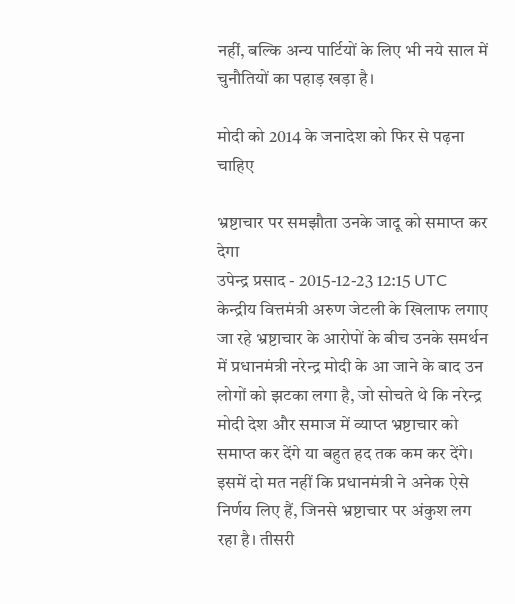नहीं, बल्कि अन्य पार्टियों के लिए भी नये साल में चुनौतियों का पहाड़ खड़ा है।

मोदी को 2014 के जनादेश को फिर से पढ़ना चाहिए

भ्रष्टाचार पर समझौता उनके जादू को समाप्त कर देगा
उपेन्द्र प्रसाद - 2015-12-23 12:15 UTC
केन्द्रीय वित्तमंत्री अरुण जेटली के खिलाफ लगाए जा रहे भ्रष्टाचार के आरोपों के बीच उनके समर्थन में प्रधानमंत्री नरेन्द्र मोदी के आ जाने के बाद उन लोगों को झटका लगा है, जो सोचते थे कि नरेन्द्र मोदी देश और समाज में व्याप्त भ्रष्टाचार को समाप्त कर देंगे या बहुत हद तक कम कर देंगे। इसमें दो मत नहीं कि प्रधानमंत्री ने अनेक ऐसे निर्णय लिए हैं, जिनसे भ्रष्टाचार पर अंकुश लग रहा है। तीसरी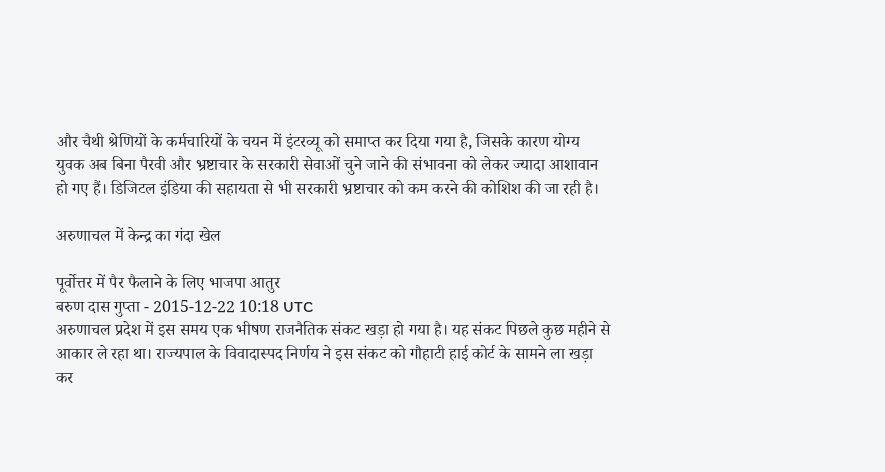और चैथी श्रेणियों के कर्मचारियों के चयन में इंटरव्यू को समाप्त कर दिया गया है, जिसके कारण योग्य युवक अब बिना पैरवी और भ्रष्टाचार के सरकारी सेवाओं चुने जाने की संभावना को लेकर ज्यादा आशावान हो गए हैं। डिजिटल इंडिया की सहायता से भी सरकारी भ्रष्टाचार को कम करने की कोशिश की जा रही है।

अरुणाचल में केन्द्र का गंदा खेल

पूर्वोत्तर में पैर फैलाने के लिए भाजपा आतुर
बरुण दास गुप्ता - 2015-12-22 10:18 UTC
अरुणाचल प्रदेश में इस समय एक भीषण राजनैतिक संकट खड़ा हो गया है। यह संकट पिछले कुछ महीने से आकार ले रहा था। राज्यपाल के विवादास्पद निर्णय ने इस संकट को गौहाटी हाई कोर्ट के सामने ला खड़ा कर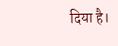दिया है।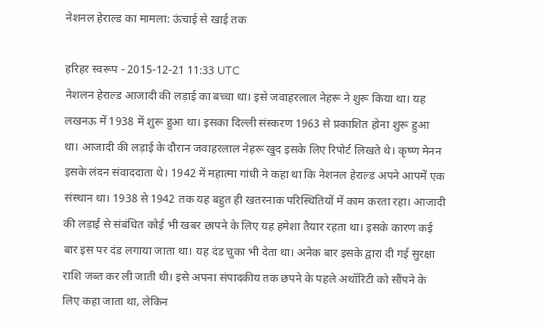नेशनल हेराल्ड का मामला: ऊंचाई से खाई तक

हरिहर स्वरूप - 2015-12-21 11:33 UTC
नेशलन हेराल्ड आजादी की लड़ाई का बच्चा था। इसे जवाहरलाल नेहरू ने शुरू किया था। यह लखनऊ में 1938 में शुरू हुआ था। इसका दिल्ली संस्करण 1963 से प्रकाशित होना शुरू हुआ था। आजादी की लड़ाई के दौरान जवाहरलाल नेहरू खुद इसके लिए रिपोर्ट लिखते थे। कृष्ण मेनन इसके लंदन संवाददाता थे। 1942 में महात्मा गांधी ने कहा था कि नेशनल हेराल्ड अपने आपमें एक संस्थान था। 1938 से 1942 तक यह बहुत ही खतरनाक परिस्थितियों में काम करता रहा। आजादी की लड़ाई से संबंधित कोई भी खबर छापने के लिए यह हमेशा तैयार रहता था। इसके कारण कई बार इस पर दंड लगाया जाता था। यह दंड चुका भी देता था। अनेक बार इसके द्वारा दी गई सुरक्षा राशि जब्त कर ली जाती थी। इसे अपना संपादकीय तक छपने के पहले अथॉरिटी को सौंपने के लिए कहा जाता था, लेकिन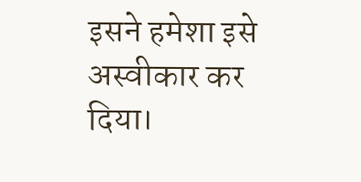इसने हमेशा इसे अस्वीकार कर दिया।